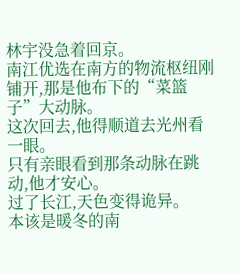林宇没急着回京。
南江优选在南方的物流枢纽刚铺开,那是他布下的“菜篮子”大动脉。
这次回去,他得顺道去光州看一眼。
只有亲眼看到那条动脉在跳动,他才安心。
过了长江,天色变得诡异。
本该是暖冬的南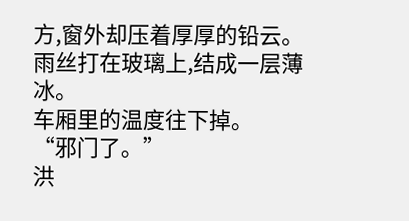方,窗外却压着厚厚的铅云。
雨丝打在玻璃上,结成一层薄冰。
车厢里的温度往下掉。
“邪门了。”
洪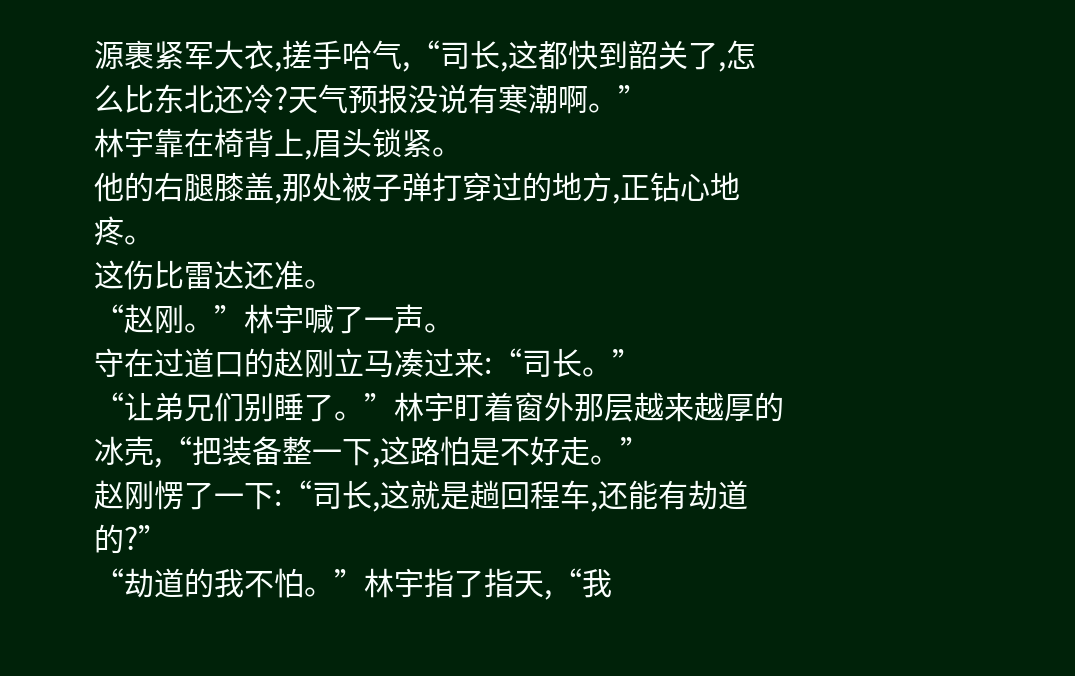源裹紧军大衣,搓手哈气,“司长,这都快到韶关了,怎么比东北还冷?天气预报没说有寒潮啊。”
林宇靠在椅背上,眉头锁紧。
他的右腿膝盖,那处被子弹打穿过的地方,正钻心地疼。
这伤比雷达还准。
“赵刚。”林宇喊了一声。
守在过道口的赵刚立马凑过来:“司长。”
“让弟兄们别睡了。”林宇盯着窗外那层越来越厚的冰壳,“把装备整一下,这路怕是不好走。”
赵刚愣了一下:“司长,这就是趟回程车,还能有劫道的?”
“劫道的我不怕。”林宇指了指天,“我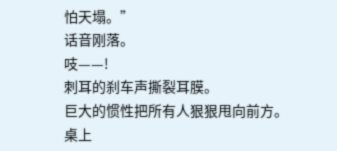怕天塌。”
话音刚落。
吱——!
刺耳的刹车声撕裂耳膜。
巨大的惯性把所有人狠狠甩向前方。
桌上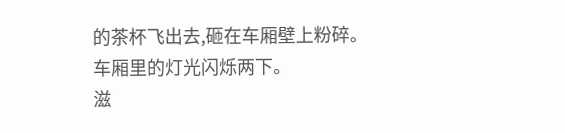的茶杯飞出去,砸在车厢壁上粉碎。
车厢里的灯光闪烁两下。
滋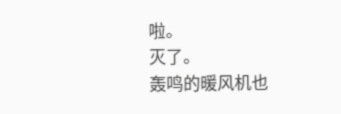啦。
灭了。
轰鸣的暖风机也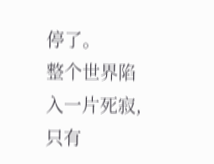停了。
整个世界陷入一片死寂,只有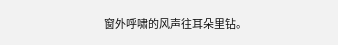窗外呼啸的风声往耳朵里钻。